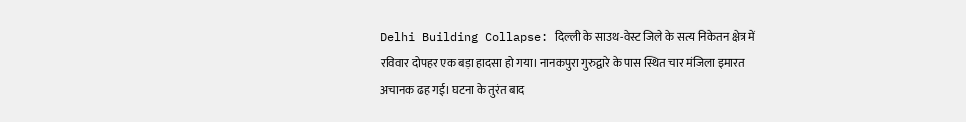Delhi Building Collapse: दिल्ली के साउथ-वेस्ट जिले के सत्य निकेतन क्षेत्र में रविवार दोपहर एक बड़ा हादसा हो गया। नानकपुरा गुरुद्वारे के पास स्थित चार मंजिला इमारत अचानक ढह गई। घटना के तुरंत बाद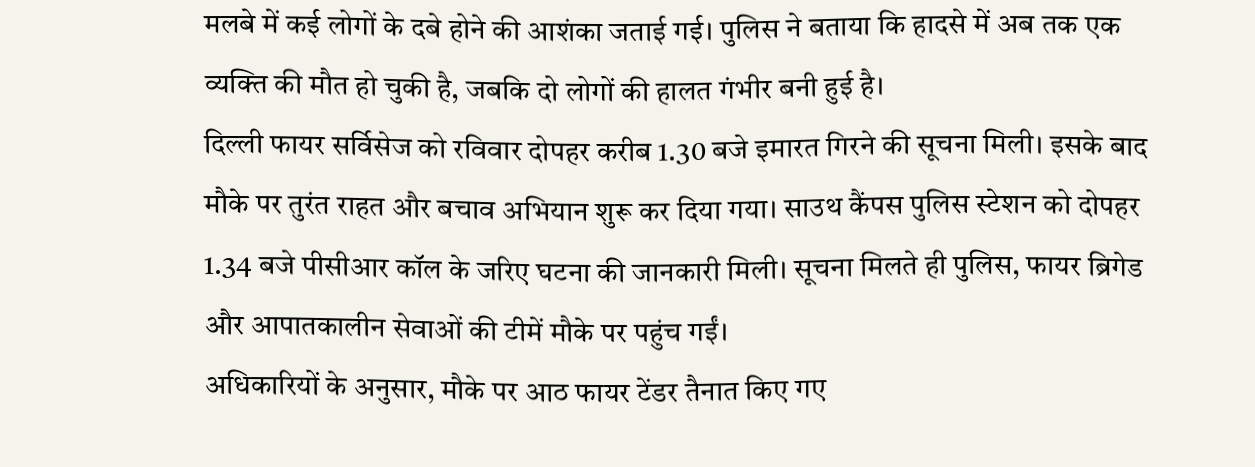मलबे में कई लोगों के दबे होने की आशंका जताई गई। पुलिस ने बताया कि हादसे में अब तक एक व्यक्ति की मौत हो चुकी है, जबकि दो लोगों की हालत गंभीर बनी हुई है।
दिल्ली फायर सर्विसेज को रविवार दोपहर करीब 1.30 बजे इमारत गिरने की सूचना मिली। इसके बाद मौके पर तुरंत राहत और बचाव अभियान शुरू कर दिया गया। साउथ कैंपस पुलिस स्टेशन को दोपहर 1.34 बजे पीसीआर कॉल के जरिए घटना की जानकारी मिली। सूचना मिलते ही पुलिस, फायर ब्रिगेड और आपातकालीन सेवाओं की टीमें मौके पर पहुंच गईं।
अधिकारियों के अनुसार, मौके पर आठ फायर टेंडर तैनात किए गए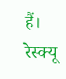हैं। रेस्क्यू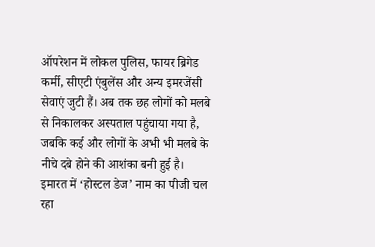ऑपरेशन में लोकल पुलिस, फायर ब्रिगेड कर्मी, सीएटी एंबुलेंस और अन्य इमरजेंसी सेवाएं जुटी हैं। अब तक छह लोगों को मलबे से निकालकर अस्पताल पहुंचाया गया है, जबकि कई और लोगों के अभी भी मलबे के नीचे दबे होने की आशंका बनी हुई है।
इमारत में ‘होस्टल डेज’ नाम का पीजी चल रहा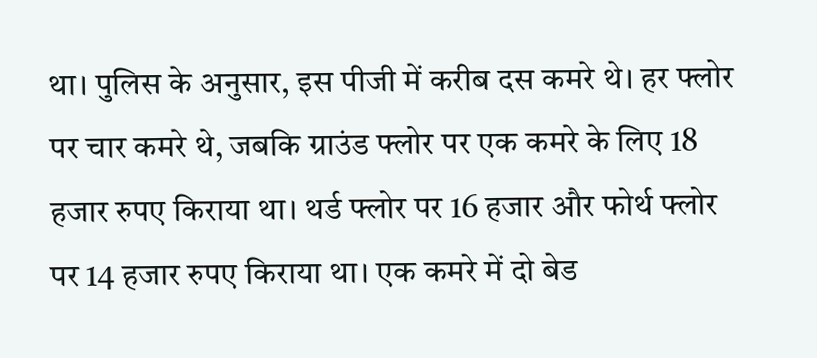था। पुलिस के अनुसार, इस पीजी में करीब दस कमरे थे। हर फ्लोर पर चार कमरे थे, जबकि ग्राउंड फ्लोर पर एक कमरे के लिए 18 हजार रुपए किराया था। थर्ड फ्लोर पर 16 हजार और फोर्थ फ्लोर पर 14 हजार रुपए किराया था। एक कमरे में दो बेड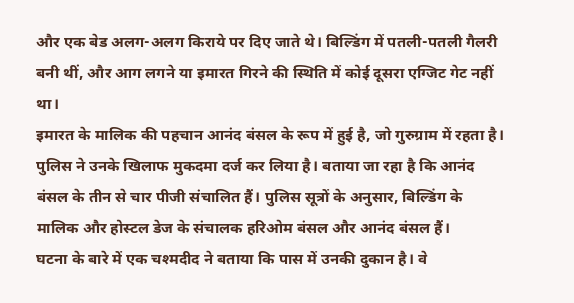और एक बेड अलग-अलग किराये पर दिए जाते थे। बिल्डिंग में पतली-पतली गैलरी बनी थीं, और आग लगने या इमारत गिरने की स्थिति में कोई दूसरा एग्जिट गेट नहीं था।
इमारत के मालिक की पहचान आनंद बंसल के रूप में हुई है, जो गुरुग्राम में रहता है। पुलिस ने उनके खिलाफ मुकदमा दर्ज कर लिया है। बताया जा रहा है कि आनंद बंसल के तीन से चार पीजी संचालित हैं। पुलिस सूत्रों के अनुसार, बिल्डिंग के मालिक और होस्टल डेज के संचालक हरिओम बंसल और आनंद बंसल हैं।
घटना के बारे में एक चश्मदीद ने बताया कि पास में उनकी दुकान है। वे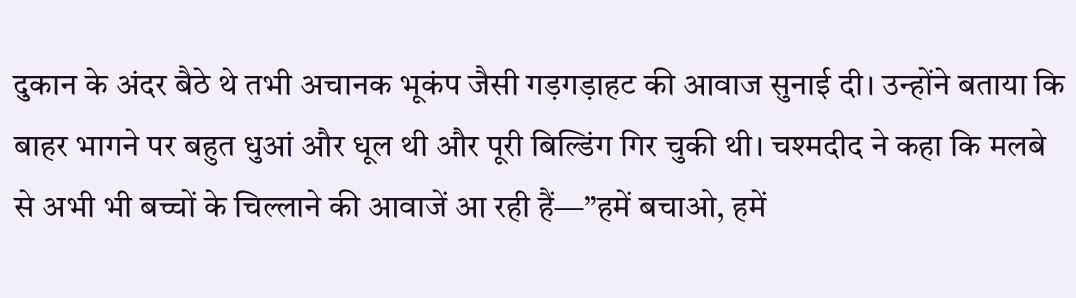दुकान के अंदर बैठे थे तभी अचानक भूकंप जैसी गड़गड़ाहट की आवाज सुनाई दी। उन्होंने बताया कि बाहर भागने पर बहुत धुआं और धूल थी और पूरी बिल्डिंग गिर चुकी थी। चश्मदीद ने कहा कि मलबे से अभी भी बच्चों के चिल्लाने की आवाजें आ रही हैं—”हमें बचाओ, हमें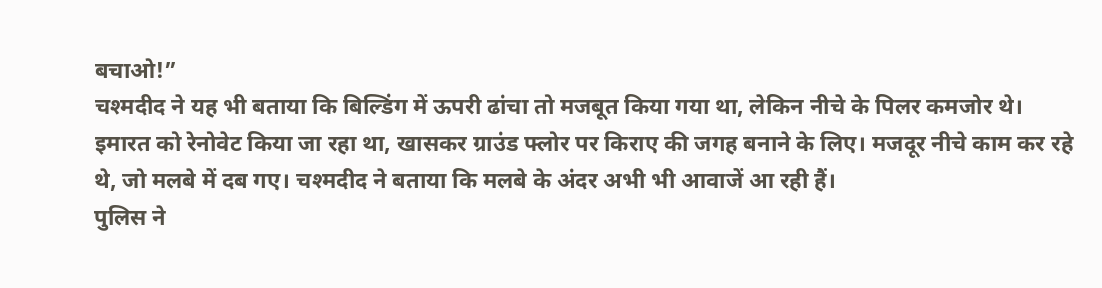बचाओ!”
चश्मदीद ने यह भी बताया कि बिल्डिंग में ऊपरी ढांचा तो मजबूत किया गया था, लेकिन नीचे के पिलर कमजोर थे। इमारत को रेनोवेट किया जा रहा था, खासकर ग्राउंड फ्लोर पर किराए की जगह बनाने के लिए। मजदूर नीचे काम कर रहे थे, जो मलबे में दब गए। चश्मदीद ने बताया कि मलबे के अंदर अभी भी आवाजें आ रही हैं।
पुलिस ने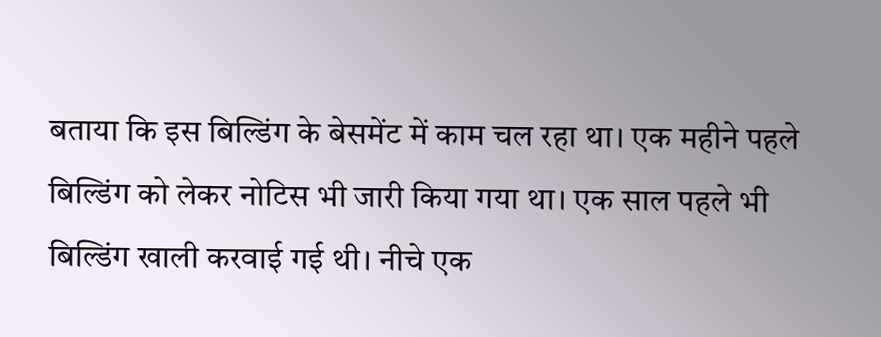बताया कि इस बिल्डिंग के बेसमेंट में काम चल रहा था। एक महीने पहले बिल्डिंग को लेकर नोटिस भी जारी किया गया था। एक साल पहले भी बिल्डिंग खाली करवाई गई थी। नीचे एक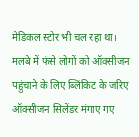मेडिकल स्टोर भी चल रहा था। मलबे में फंसे लोगों को ऑक्सीजन पहुंचाने के लिए ब्लिंकिट के जरिए ऑक्सीजन सिलेंडर मंगाए गए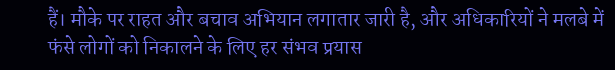हैं। मौके पर राहत और बचाव अभियान लगातार जारी है, और अधिकारियों ने मलबे में फंसे लोगों को निकालने के लिए हर संभव प्रयास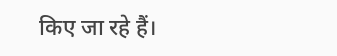किए जा रहे हैं।